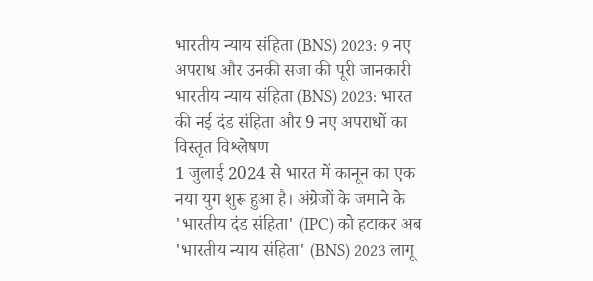भारतीय न्याय संहिता (BNS) 2023: 9 नए अपराध और उनकी सजा की पूरी जानकारी
भारतीय न्याय संहिता (BNS) 2023: भारत की नई दंड संहिता और 9 नए अपराधों का विस्तृत विश्लेषण
1 जुलाई 2024 से भारत में कानून का एक नया युग शुरू हुआ है। अंग्रेजों के जमाने के 'भारतीय दंड संहिता' (IPC) को हटाकर अब 'भारतीय न्याय संहिता' (BNS) 2023 लागू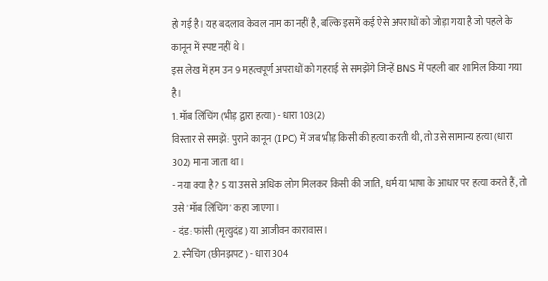हो गई है। यह बदलाव केवल नाम का नहीं है, बल्कि इसमें कई ऐसे अपराधों को जोड़ा गया है जो पहले के कानून में स्पष्ट नहीं थे।
इस लेख में हम उन 9 महत्वपूर्ण अपराधों को गहराई से समझेंगे जिन्हें BNS में पहली बार शामिल किया गया है।
1. मॉब लिंचिंग (भीड़ द्वारा हत्या) - धारा 103(2)
विस्तार से समझें: पुराने कानून (IPC) में जब भीड़ किसी की हत्या करती थी, तो उसे सामान्य हत्या (धारा 302) माना जाता था।
- नया क्या है? 5 या उससे अधिक लोग मिलकर किसी की जाति, धर्म या भाषा के आधार पर हत्या करते हैं, तो उसे 'मॉब लिंचिंग' कहा जाएगा।
- दंड: फांसी (मृत्युदंड) या आजीवन कारावास।
2. स्नैचिंग (छीनझपट) - धारा 304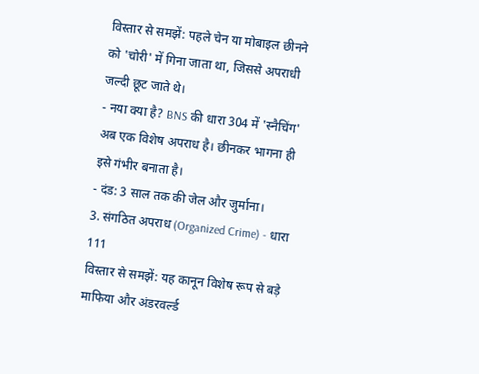विस्तार से समझें: पहले चेन या मोबाइल छीनने को 'चोरी' में गिना जाता था, जिससे अपराधी जल्दी छूट जाते थे।
- नया क्या है? BNS की धारा 304 में 'स्नैचिंग' अब एक विशेष अपराध है। छीनकर भागना ही इसे गंभीर बनाता है।
- दंड: 3 साल तक की जेल और जुर्माना।
3. संगठित अपराध (Organized Crime) - धारा 111
विस्तार से समझें: यह कानून विशेष रूप से बड़े माफिया और अंडरवर्ल्ड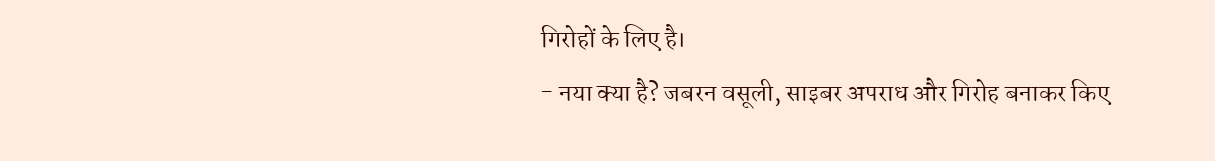गिरोहों के लिए है।
- नया क्या है? जबरन वसूली, साइबर अपराध और गिरोह बनाकर किए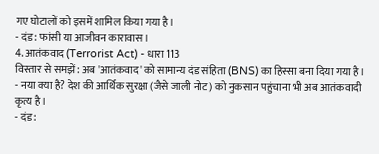गए घोटालों को इसमें शामिल किया गया है।
- दंड: फांसी या आजीवन कारावास।
4. आतंकवाद (Terrorist Act) - धारा 113
विस्तार से समझें: अब 'आतंकवाद' को सामान्य दंड संहिता (BNS) का हिस्सा बना दिया गया है।
- नया क्या है? देश की आर्थिक सुरक्षा (जैसे जाली नोट) को नुकसान पहुंचाना भी अब आतंकवादी कृत्य है।
- दंड: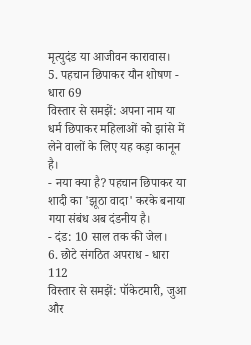मृत्युदंड या आजीवन कारावास।
5. पहचान छिपाकर यौन शोषण - धारा 69
विस्तार से समझें: अपना नाम या धर्म छिपाकर महिलाओं को झांसे में लेने वालों के लिए यह कड़ा कानून है।
- नया क्या है? पहचान छिपाकर या शादी का 'झूठा वादा' करके बनाया गया संबंध अब दंडनीय है।
- दंड: 10 साल तक की जेल।
6. छोटे संगठित अपराध - धारा 112
विस्तार से समझें: पॉकेटमारी, जुआ और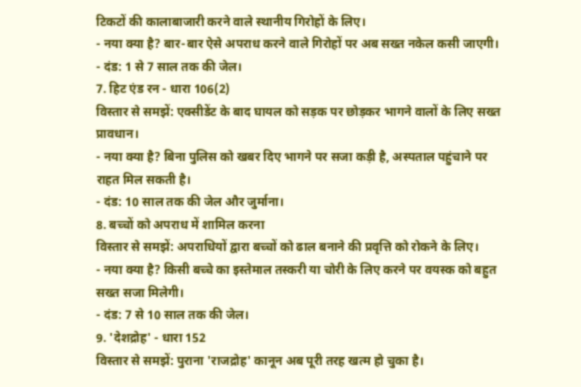टिकटों की कालाबाजारी करने वाले स्थानीय गिरोहों के लिए।
- नया क्या है? बार-बार ऐसे अपराध करने वाले गिरोहों पर अब सख्त नकेल कसी जाएगी।
- दंड: 1 से 7 साल तक की जेल।
7. हिट एंड रन - धारा 106(2)
विस्तार से समझें: एक्सीडेंट के बाद घायल को सड़क पर छोड़कर भागने वालों के लिए सख्त प्रावधान।
- नया क्या है? बिना पुलिस को खबर दिए भागने पर सजा कड़ी है, अस्पताल पहुंचाने पर राहत मिल सकती है।
- दंड: 10 साल तक की जेल और जुर्माना।
8. बच्चों को अपराध में शामिल करना
विस्तार से समझें: अपराधियों द्वारा बच्चों को ढाल बनाने की प्रवृत्ति को रोकने के लिए।
- नया क्या है? किसी बच्चे का इस्तेमाल तस्करी या चोरी के लिए करने पर वयस्क को बहुत सख्त सजा मिलेगी।
- दंड: 7 से 10 साल तक की जेल।
9. 'देशद्रोह' - धारा 152
विस्तार से समझें: पुराना 'राजद्रोह' कानून अब पूरी तरह खत्म हो चुका है।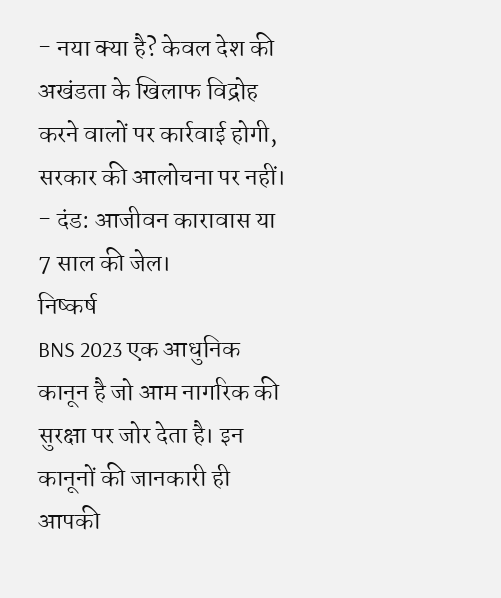- नया क्या है? केवल देश की अखंडता के खिलाफ विद्रोह करने वालों पर कार्रवाई होगी, सरकार की आलोचना पर नहीं।
- दंड: आजीवन कारावास या 7 साल की जेल।
निष्कर्ष
BNS 2023 एक आधुनिक कानून है जो आम नागरिक की सुरक्षा पर जोर देता है। इन कानूनों की जानकारी ही आपकी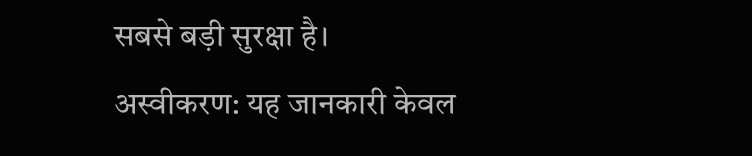सबसे बड़ी सुरक्षा है।
अस्वीकरण: यह जानकारी केवल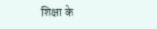शिक्षा के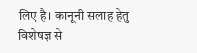लिए है। कानूनी सलाह हेतु विशेषज्ञ से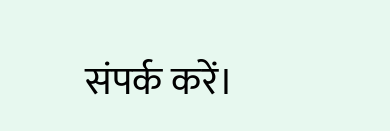संपर्क करें।